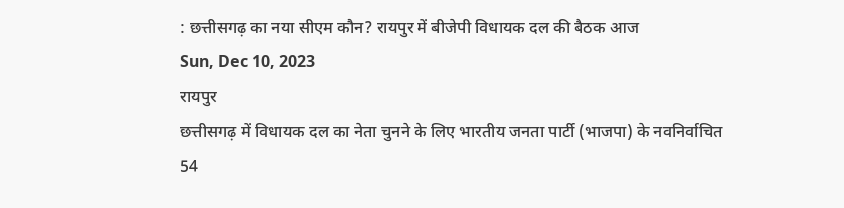: छत्तीसगढ़ का नया सीएम कौन? रायपुर में बीजेपी विधायक दल की बैठक आज
Sun, Dec 10, 2023
रायपुर
छत्तीसगढ़ में विधायक दल का नेता चुनने के लिए भारतीय जनता पार्टी (भाजपा) के नवनिर्वाचित 54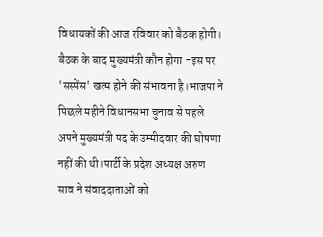विधायकों की आज रविवार को बैठक होगी।
बैठक के बाद मुख्यमंत्री कौन होगा -इस पर 'सस्पेंस' खत्म होने की संभावना है।भाजपा ने पिछले महीने विधानसभा चुनाव से पहले अपने मुख्यमंत्री पद के उम्मीदवार की घोषणा नहीं की थी।पार्टी के प्रदेश अध्यक्ष अरुण साव ने संवाददाताओं को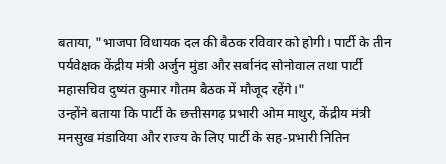बताया, "भाजपा विधायक दल की बैठक रविवार को होगी। पार्टी के तीन पर्यवेक्षक केंद्रीय मंत्री अर्जुन मुंडा और सर्बानंद सोनोवाल तथा पार्टी महासचिव दुष्यंत कुमार गौतम बैठक में मौजूद रहेंगे।"
उन्होंने बताया कि पार्टी के छत्तीसगढ़ प्रभारी ओम माथुर, केंद्रीय मंत्री मनसुख मंडाविया और राज्य के लिए पार्टी के सह-प्रभारी नितिन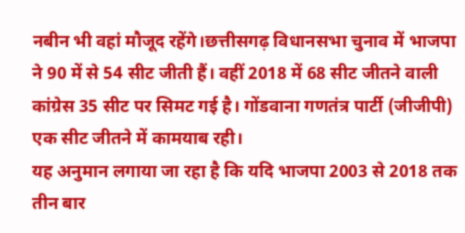नबीन भी वहां मौजूद रहेंगे।छत्तीसगढ़ विधानसभा चुनाव में भाजपा ने 90 में से 54 सीट जीती हैं। वहीं 2018 में 68 सीट जीतने वाली कांग्रेस 35 सीट पर सिमट गई है। गोंडवाना गणतंत्र पार्टी (जीजीपी) एक सीट जीतने में कामयाब रही।
यह अनुमान लगाया जा रहा है कि यदि भाजपा 2003 से 2018 तक तीन बार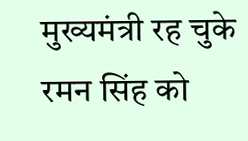मुख्यमंत्री रह चुके रमन सिंह को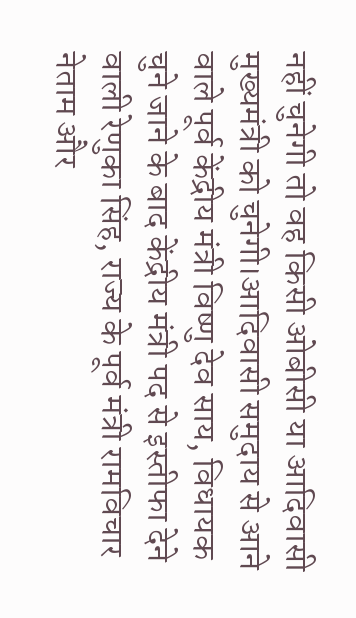नहीं चुनेगी तो वह किसी ओबीसी या आदिवासी मुख्यमंत्री को चुनेगी।आदिवासी समुदाय से आने वाले पूर्व केंद्रीय मंत्री विष्णु देव साय, विधायक चुने जाने के बाद केंद्रीय मंत्री पद से इस्तीफा देने वाली रेणुका सिंह, राज्य के पूर्व मंत्री रामविचार नेताम और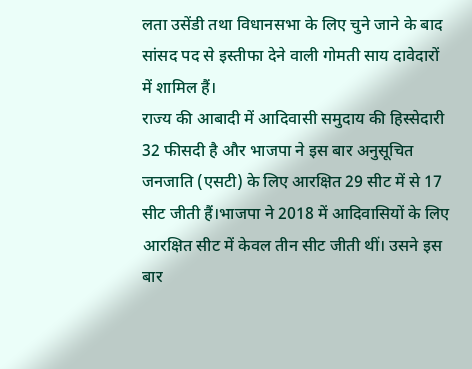लता उसेंडी तथा विधानसभा के लिए चुने जाने के बाद सांसद पद से इस्तीफा देने वाली गोमती साय दावेदारों में शामिल हैं।
राज्य की आबादी में आदिवासी समुदाय की हिस्सेदारी 32 फीसदी है और भाजपा ने इस बार अनुसूचित जनजाति (एसटी) के लिए आरक्षित 29 सीट में से 17 सीट जीती हैं।भाजपा ने 2018 में आदिवासियों के लिए आरक्षित सीट में केवल तीन सीट जीती थीं। उसने इस बार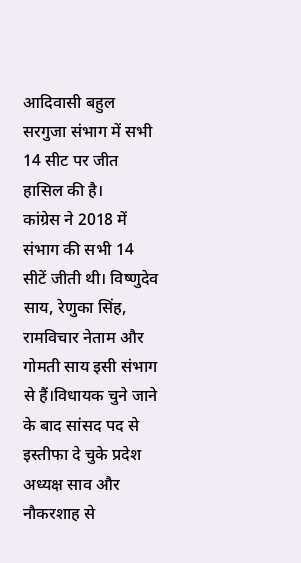आदिवासी बहुल सरगुजा संभाग में सभी 14 सीट पर जीत हासिल की है।
कांग्रेस ने 2018 में संभाग की सभी 14 सीटें जीती थी। विष्णुदेव साय, रेणुका सिंह, रामविचार नेताम और गोमती साय इसी संभाग से हैं।विधायक चुने जाने के बाद सांसद पद से इस्तीफा दे चुके प्रदेश अध्यक्ष साव और नौकरशाह से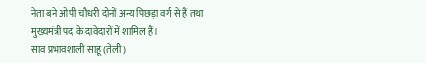नेता बने ओपी चौधरी दोनों अन्य पिछड़ा वर्ग से हैं तथा मुख्यमंत्री पद के दावेदारों में शामिल हैं।
साव प्रभावशाली साहू (तेली)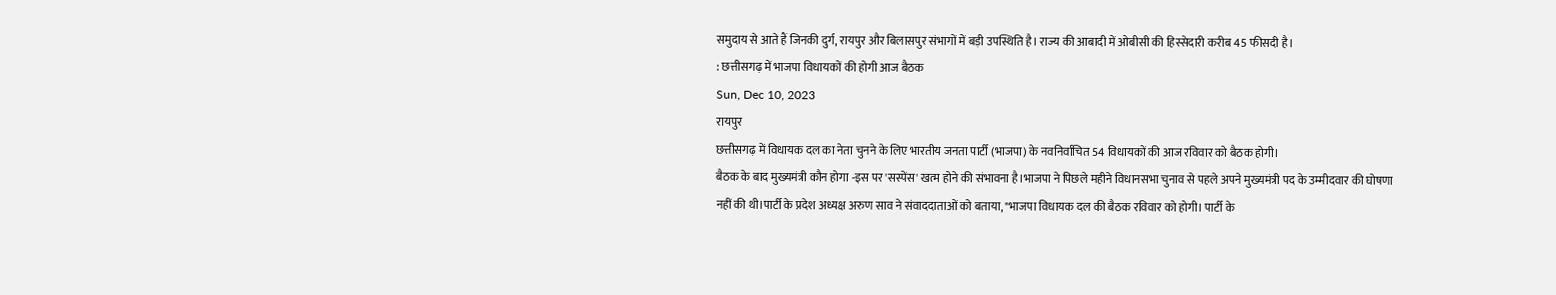समुदाय से आते हैं जिनकी दुर्ग, रायपुर और बिलासपुर संभागों में बड़ी उपस्थिति है। राज्य की आबादी में ओबीसी की हिस्सेदारी करीब 45 फीसदी है।
: छत्तीसगढ़ में भाजपा विधायकों की होगी आज बैठक
Sun, Dec 10, 2023
रायपुर
छत्तीसगढ़ में विधायक दल का नेता चुनने के लिए भारतीय जनता पार्टी (भाजपा) के नवनिर्वाचित 54 विधायकों की आज रविवार को बैठक होगी।
बैठक के बाद मुख्यमंत्री कौन होगा -इस पर 'सस्पेंस' खत्म होने की संभावना है।भाजपा ने पिछले महीने विधानसभा चुनाव से पहले अपने मुख्यमंत्री पद के उम्मीदवार की घोषणा नहीं की थी।पार्टी के प्रदेश अध्यक्ष अरुण साव ने संवाददाताओं को बताया, "भाजपा विधायक दल की बैठक रविवार को होगी। पार्टी के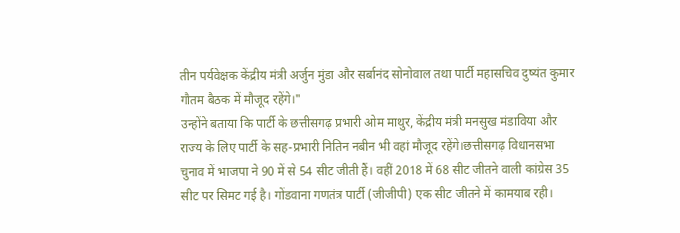तीन पर्यवेक्षक केंद्रीय मंत्री अर्जुन मुंडा और सर्बानंद सोनोवाल तथा पार्टी महासचिव दुष्यंत कुमार गौतम बैठक में मौजूद रहेंगे।"
उन्होंने बताया कि पार्टी के छत्तीसगढ़ प्रभारी ओम माथुर, केंद्रीय मंत्री मनसुख मंडाविया और राज्य के लिए पार्टी के सह-प्रभारी नितिन नबीन भी वहां मौजूद रहेंगे।छत्तीसगढ़ विधानसभा चुनाव में भाजपा ने 90 में से 54 सीट जीती हैं। वहीं 2018 में 68 सीट जीतने वाली कांग्रेस 35 सीट पर सिमट गई है। गोंडवाना गणतंत्र पार्टी (जीजीपी) एक सीट जीतने में कामयाब रही।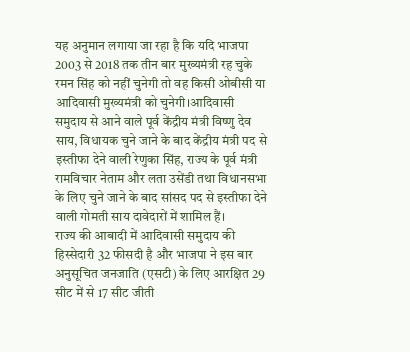यह अनुमान लगाया जा रहा है कि यदि भाजपा 2003 से 2018 तक तीन बार मुख्यमंत्री रह चुके रमन सिंह को नहीं चुनेगी तो वह किसी ओबीसी या आदिवासी मुख्यमंत्री को चुनेगी।आदिवासी समुदाय से आने वाले पूर्व केंद्रीय मंत्री विष्णु देव साय, विधायक चुने जाने के बाद केंद्रीय मंत्री पद से इस्तीफा देने वाली रेणुका सिंह, राज्य के पूर्व मंत्री रामविचार नेताम और लता उसेंडी तथा विधानसभा के लिए चुने जाने के बाद सांसद पद से इस्तीफा देने वाली गोमती साय दावेदारों में शामिल हैं।
राज्य की आबादी में आदिवासी समुदाय की हिस्सेदारी 32 फीसदी है और भाजपा ने इस बार अनुसूचित जनजाति (एसटी) के लिए आरक्षित 29 सीट में से 17 सीट जीती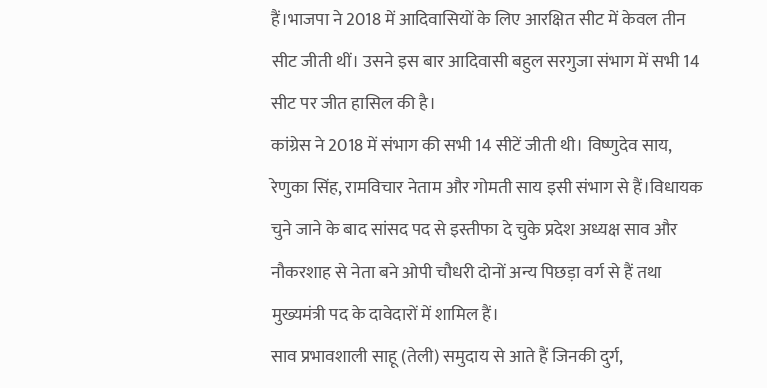हैं।भाजपा ने 2018 में आदिवासियों के लिए आरक्षित सीट में केवल तीन सीट जीती थीं। उसने इस बार आदिवासी बहुल सरगुजा संभाग में सभी 14 सीट पर जीत हासिल की है।
कांग्रेस ने 2018 में संभाग की सभी 14 सीटें जीती थी। विष्णुदेव साय, रेणुका सिंह, रामविचार नेताम और गोमती साय इसी संभाग से हैं।विधायक चुने जाने के बाद सांसद पद से इस्तीफा दे चुके प्रदेश अध्यक्ष साव और नौकरशाह से नेता बने ओपी चौधरी दोनों अन्य पिछड़ा वर्ग से हैं तथा मुख्यमंत्री पद के दावेदारों में शामिल हैं।
साव प्रभावशाली साहू (तेली) समुदाय से आते हैं जिनकी दुर्ग,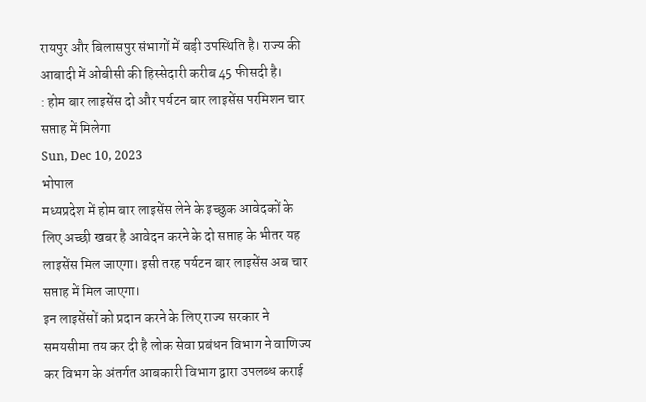रायपुर और बिलासपुर संभागों में बड़ी उपस्थिति है। राज्य की आबादी में ओबीसी की हिस्सेदारी करीब 45 फीसदी है।
: होम बार लाइसेंस दो और पर्यटन बार लाइसेंस परमिशन चार सप्ताह में मिलेगा
Sun, Dec 10, 2023
भोपाल
मध्यप्रदेश में होम बार लाइसेंस लेने के इच्छुक आवेदकों के लिए अच्छी खबर है आवेदन करने के दो सप्ताह के भीतर यह लाइसेंस मिल जाएगा। इसी तरह पर्यटन बार लाइसेंस अब चार सप्ताह में मिल जाएगा।
इन लाइसेंसों को प्रदान करने के लिए राज्य सरकार ने समयसीमा तय कर दी है लोक सेवा प्रबंधन विभाग ने वाणिज्य कर विभग के अंतर्गत आबकारी विभाग द्वारा उपलब्ध कराई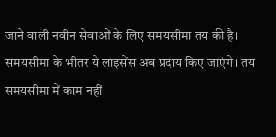जाने वाली नवीन सेवाओं के लिए समयसीमा तय की है। समयसीमा के भीतर ये लाइसेंस अब प्रदाय किए जाएंगे। तय समयसीमा में काम नहीं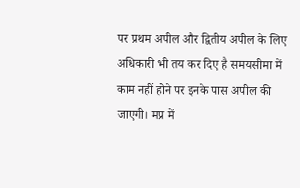पर प्रथम अपील और द्वितीय अपील के लिए अधिकारी भी तय कर दिए है समयसीमा में काम नहीं होने पर इनके पास अपील की जाएगी। मप्र में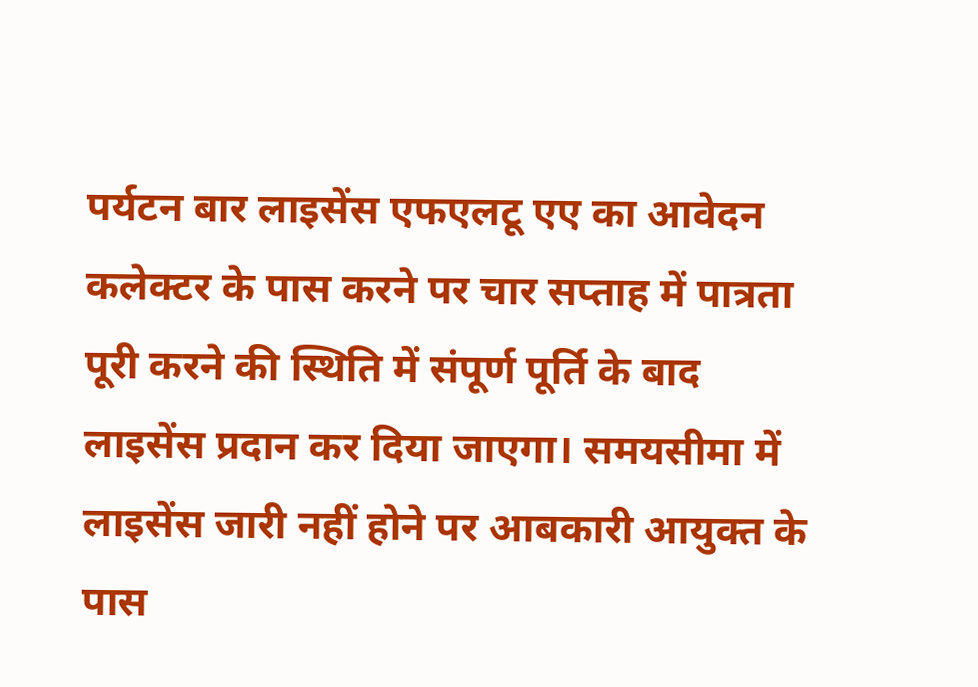पर्यटन बार लाइसेंस एफएलटू एए का आवेदन कलेक्टर के पास करने पर चार सप्ताह में पात्रता पूरी करने की स्थिति में संपूर्ण पूर्ति के बाद लाइसेंस प्रदान कर दिया जाएगा। समयसीमा में लाइसेंस जारी नहीं होने पर आबकारी आयुक्त के पास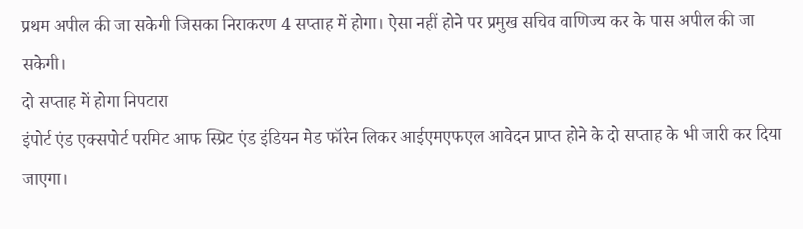प्रथम अपील की जा सकेगी जिसका निराकरण 4 सप्ताह में होगा। ऐसा नहीं होने पर प्रमुख सचिव वाणिज्य कर के पास अपील की जा सकेगी।
दो सप्ताह में होगा निपटारा
इंपोर्ट एंड एक्सपोर्ट परमिट आफ स्प्रिट एंड इंडियन मेड फॉरेन लिकर आईएमएफएल आवेदन प्राप्त होने के दो सप्ताह के भी जारी कर दिया जाएगा।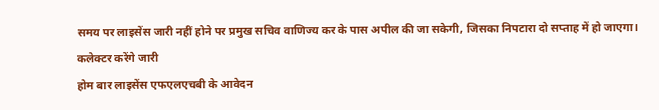समय पर लाइसेंस जारी नहीं होने पर प्रमुख सचिव वाणिज्य कर के पास अपील की जा सकेगी, जिसका निपटारा दो सप्ताह में हो जाएगा।
कलेक्टर करेंगे जारी
होम बार लाइसेंस एफएलएचबी के आवेदन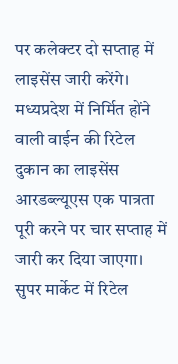पर कलेक्टर दो सप्ताह में लाइसेंस जारी करेंगे। मध्यप्रदेश में निर्मित होंने वाली वाईन की रिटेल दुकान का लाइसेंस आरडब्ल्यूएस एक पात्रता पूरी करने पर चार सप्ताह में जारी कर दिया जाएगा। सुपर मार्केट में रिटेल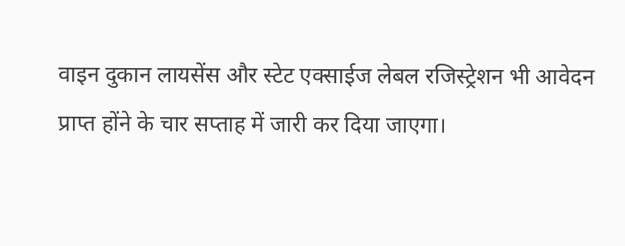वाइन दुकान लायसेंस और स्टेट एक्साईज लेबल रजिस्ट्रेशन भी आवेदन प्राप्त होंने के चार सप्ताह में जारी कर दिया जाएगा।